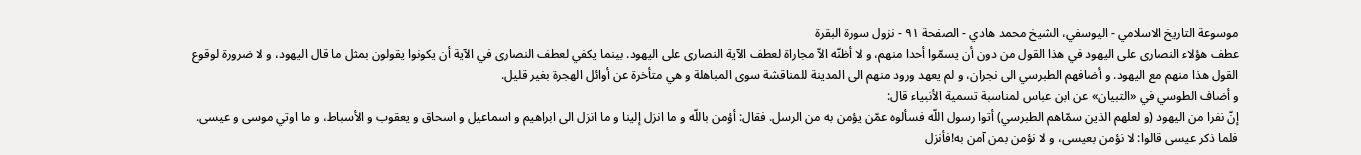موسوعة التاريخ الاسلامي - اليوسفي، الشيخ محمد هادي - الصفحة ٩١ - نزول سورة البقرة
عطف هؤلاء النصارى على اليهود في هذا القول من دون أن يسمّوا أحدا منهم، و لا أظنّه الاّ مجاراة لعطف الآية النصارى على اليهود. بينما يكفي لعطف النصارى في الآية أن يكونوا يقولون بمثل ما قال اليهود، و لا ضرورة لوقوع القول هذا منهم مع اليهود. و أضافهم الطبرسي الى نجران، و لم يعهد ورود منهم الى المدينة للمناقشة سوى المباهلة و هي متأخرة عن أوائل الهجرة بغير قليل.
و أضاف الطوسي في «التبيان» عن ابن عباس لمناسبة تسمية الأنبياء قال:
إنّ نفرا من اليهود (و لعلهم الذين سمّاهم الطبرسي) أتوا رسول اللّه فسألوه عمّن يؤمن به من الرسل. فقال: أؤمن باللّه و ما انزل إلينا و ما انزل الى ابراهيم و اسماعيل و اسحاق و يعقوب و الأسباط، و ما اوتي موسى و عيسى. فلما ذكر عيسى قالوا: لا نؤمن بعيسى، و لا نؤمن بمن آمن به!فأنزل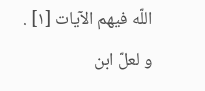اللّه فيهم الآيات [١] .
و لعلّ ابن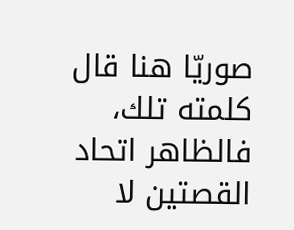صوريّا هنا قال كلمته تلك، فالظاهر اتحاد القصتين لا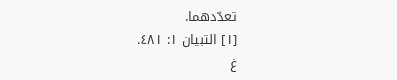تعدّدهما.
[١] التبيان ١: ٤٨١.
غ